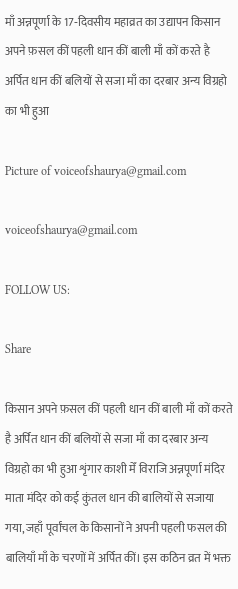माँ अन्नपूर्णा के 17‑दिवसीय महाव्रत का उद्यापन किसान अपने फ़सल कीं पहली धान कीं बाली माँ कों करते है अर्पित धान कीं बलियों से सजा माँ का दरबार अन्य विग्रहो का भी हुआ

Picture of voiceofshaurya@gmail.com

voiceofshaurya@gmail.com

FOLLOW US:

Share

किसान अपने फ़सल कीं पहली धान कीं बाली माँ कों करते है अर्पित धान कीं बलियों से सजा माँ का दरबार अन्य विग्रहो का भी हुआ शृंगार काशी मेँ विराजि अन्नपूर्णा मंदिर माता मंदिर को कई कुंतल धान की बालियों से सजाया गया, जहाँ पूर्वांचल के किसानों ने अपनी पहली फसल की बालियाँ माँ के चरणों में अर्पित कीं। इस कठिन व्रत में भक्त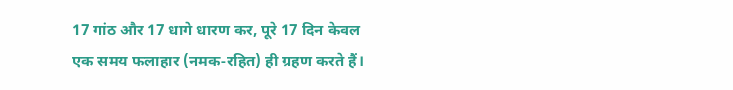17 गांठ और 17 धागे धारण कर, पूरे 17 दिन केवल एक समय फलाहार (नमक‑रहित) ही ग्रहण करते हैं।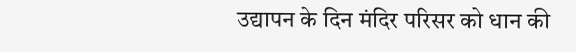उद्यापन के दिन मंदिर परिसर को धान की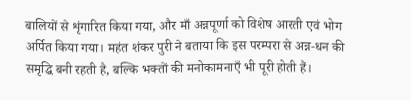बालियों से शृंगारित किया गया, और माँ अन्नपूर्णा को विशेष आरती एवं भोग अर्पित किया गया। महंत शंकर पुरी ने बताया कि इस परम्परा से अन्न‑धन की समृद्धि बनी रहती है, बल्कि भक्तों की मनोकामनाएँ भी पूरी होती हैं।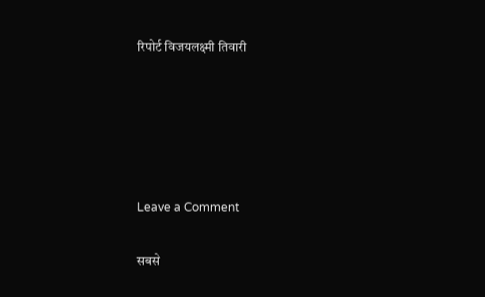रिपोर्ट विजयलक्ष्मी तिवारी





Leave a Comment

सबसे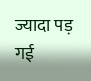ज्यादा पड़ गई